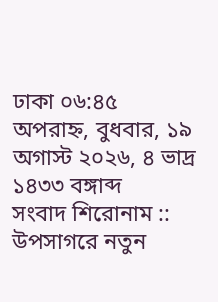ঢাকা ০৬:৪৫ অপরাহ্ন, বুধবার, ১৯ অগাস্ট ২০২৬, ৪ ভাদ্র ১৪৩৩ বঙ্গাব্দ
সংবাদ শিরোনাম ::
উপসাগরে নতুন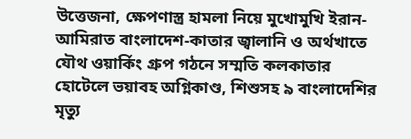উত্তেজনা, ক্ষেপণাস্ত্র হামলা নিয়ে মুখোমুখি ইরান-আমিরাত বাংলাদেশ-কাতার জ্বালানি ও অর্থখাতে যৌথ ওয়ার্কিং গ্রুপ গঠনে সম্মতি কলকাতার হোটেলে ভয়াবহ অগ্নিকাণ্ড, শিশুসহ ৯ বাংলাদেশির মৃত্যু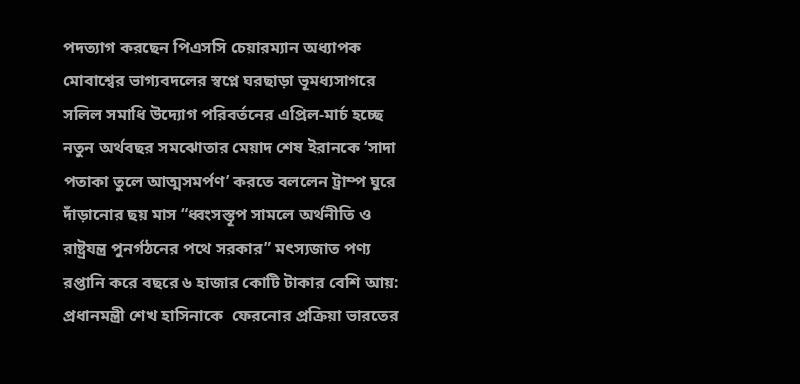পদত্যাগ করছেন পিএসসি চেয়ারম্যান অধ্যাপক মোবাশ্বের ভাগ্যবদলের স্বপ্নে ঘরছাড়া ভূমধ্যসাগরে সলিল সমাধি উদ্যোগ পরিবর্তনের এপ্রিল-মার্চ হচ্ছে নতুন অর্থবছর সমঝোতার মেয়াদ শেষ ইরানকে ‘সাদা পতাকা তুলে আত্মসমর্পণ’ করতে বললেন ট্রাম্প ঘুরে দাঁড়ানোর ছয় মাস “ধ্বংসস্তূপ সামলে অর্থনীতি ও রাষ্ট্রযন্ত্র পুনর্গঠনের পথে সরকার” মৎস্যজাত পণ্য রপ্তানি করে বছরে ৬ হাজার কোটি টাকার বেশি আয়: প্রধানমন্ত্রী শেখ হাসিনাকে  ফেরনোর প্রক্রিয়া ভারতের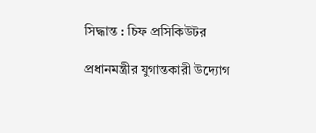সিদ্ধান্ত : চিফ প্রসিকিউটর

প্রধানমন্ত্রীর যুগান্তকারী উদ্যোগ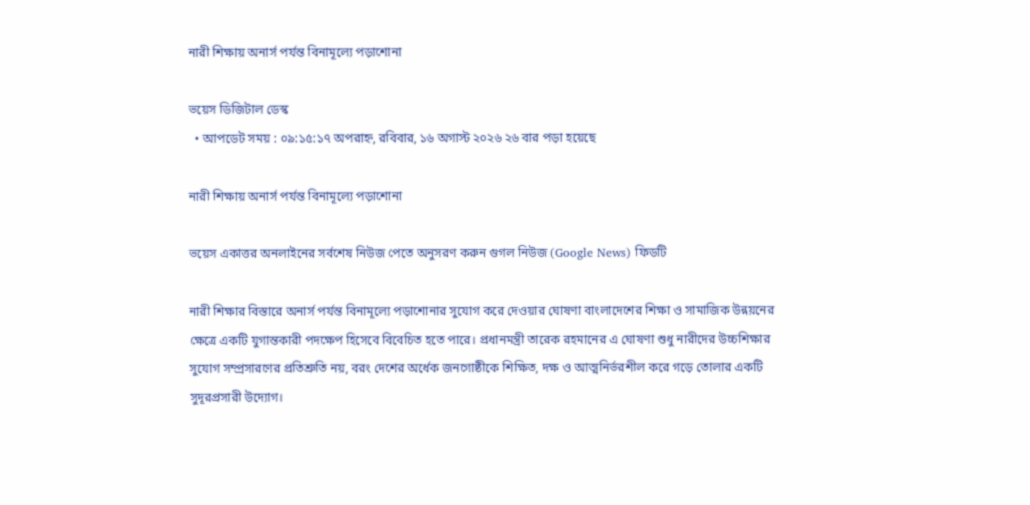নারী শিক্ষায় অনার্স পর্যন্ত বিনামূল্যে পড়াশোনা

ভয়েস ডিজিটাল ডেস্ক
  • আপডেট সময় : ০৯:১৫:১৭ অপরাহ্ন, রবিবার, ১৬ অগাস্ট ২০২৬ ২৬ বার পড়া হয়েছে

নারী শিক্ষায় অনার্স পর্যন্ত বিনামূল্যে পড়াশোনা

ভয়েস একাত্তর অনলাইনের সর্বশেষ নিউজ পেতে অনুসরণ করুন গুগল নিউজ (Google News) ফিডটি

নারী শিক্ষার বিস্তারে অনার্স পর্যন্ত বিনামূল্যে পড়াশোনার সুযোগ করে দেওয়ার ঘোষণা বাংলাদেশের শিক্ষা ও সামাজিক উন্নয়নের ক্ষেত্রে একটি যুগান্তকারী পদক্ষেপ হিসেবে বিবেচিত হতে পারে। প্রধানমন্ত্রী তারেক রহমানের এ ঘোষণা শুধু নারীদের উচ্চশিক্ষার সুযোগ সম্প্রসারণের প্রতিশ্রুতি নয়, বরং দেশের অর্ধেক জনগোষ্ঠীকে শিক্ষিত, দক্ষ ও আত্মনির্ভরশীল করে গড়ে তোলার একটি সুদূরপ্রসারী উদ্যোগ।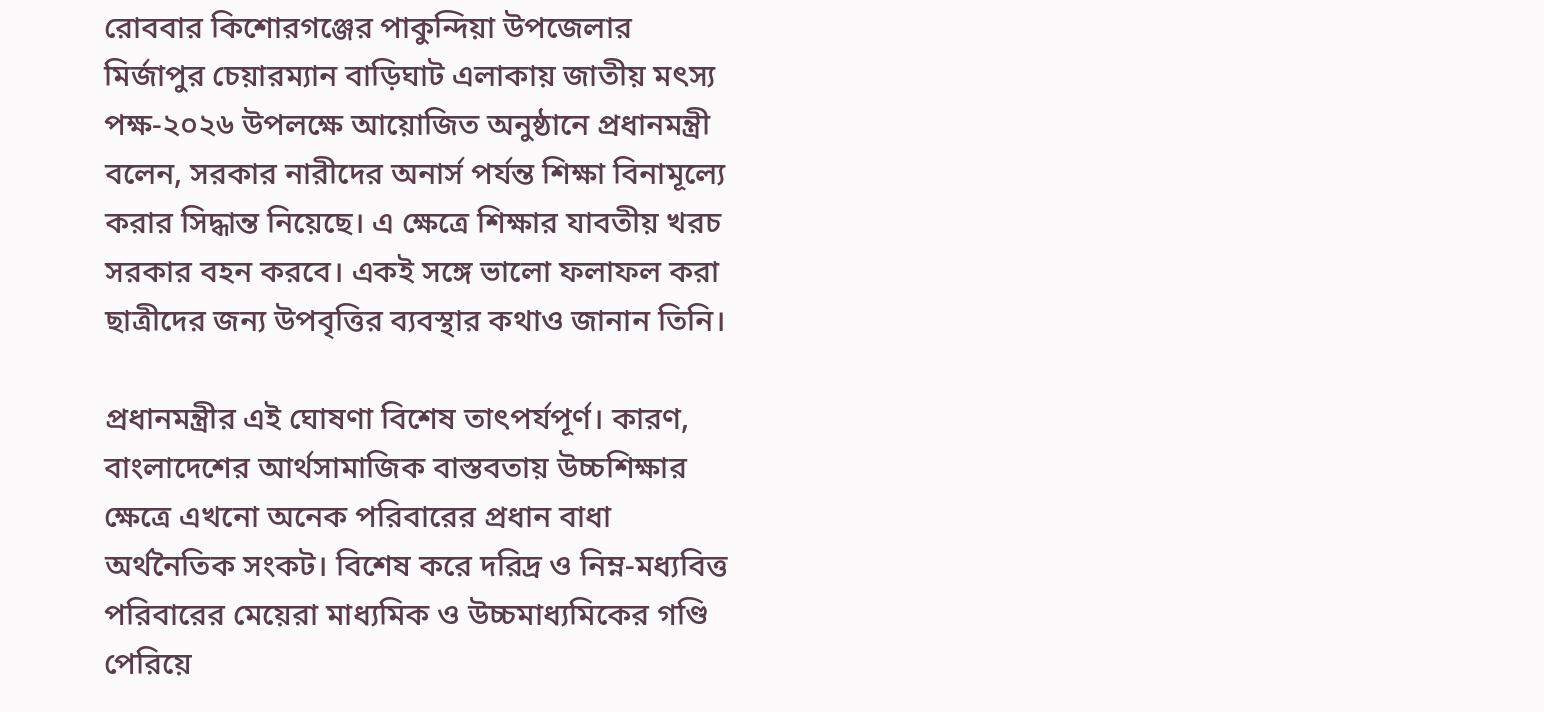রোববার কিশোরগঞ্জের পাকুন্দিয়া উপজেলার মির্জাপুর চেয়ারম্যান বাড়িঘাট এলাকায় জাতীয় মৎস্য পক্ষ-২০২৬ উপলক্ষে আয়োজিত অনুষ্ঠানে প্রধানমন্ত্রী বলেন, সরকার নারীদের অনার্স পর্যন্ত শিক্ষা বিনামূল্যে করার সিদ্ধান্ত নিয়েছে। এ ক্ষেত্রে শিক্ষার যাবতীয় খরচ সরকার বহন করবে। একই সঙ্গে ভালো ফলাফল করা ছাত্রীদের জন্য উপবৃত্তির ব্যবস্থার কথাও জানান তিনি।

প্রধানমন্ত্রীর এই ঘোষণা বিশেষ তাৎপর্যপূর্ণ। কারণ, বাংলাদেশের আর্থসামাজিক বাস্তবতায় উচ্চশিক্ষার ক্ষেত্রে এখনো অনেক পরিবারের প্রধান বাধা অর্থনৈতিক সংকট। বিশেষ করে দরিদ্র ও নিম্ন-মধ্যবিত্ত পরিবারের মেয়েরা মাধ্যমিক ও উচ্চমাধ্যমিকের গণ্ডি পেরিয়ে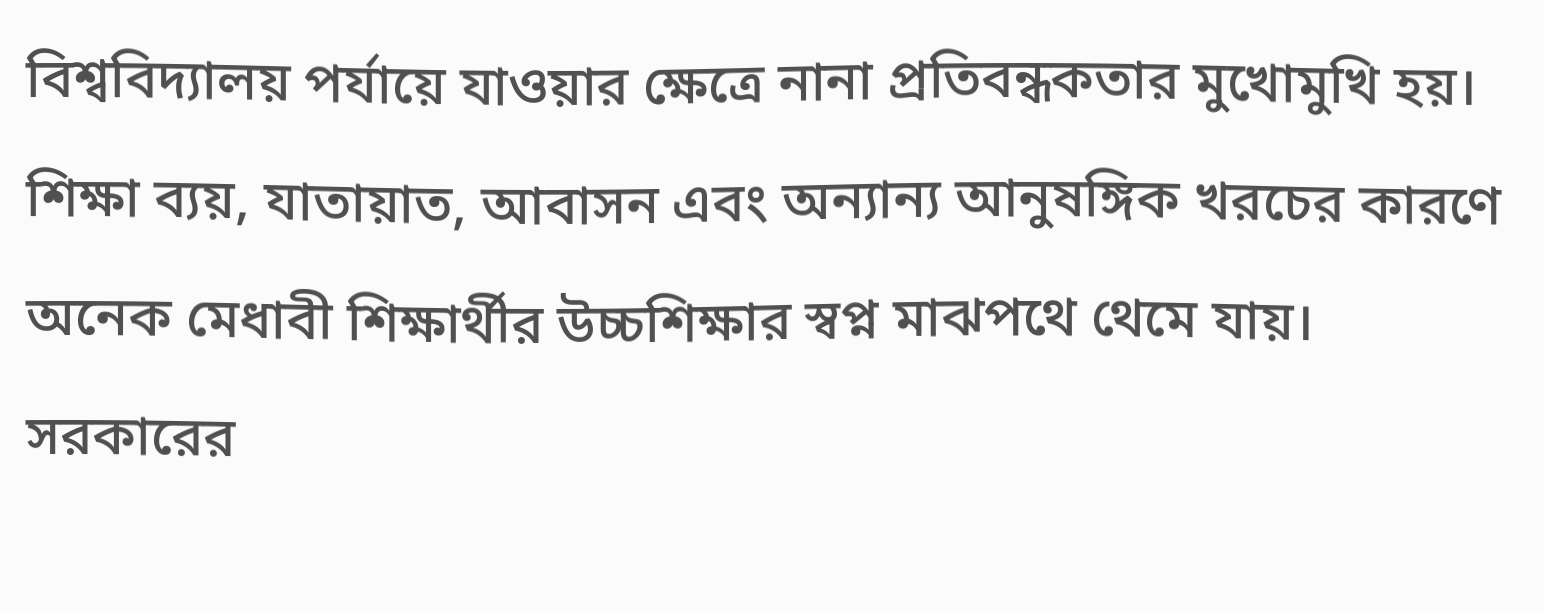বিশ্ববিদ্যালয় পর্যায়ে যাওয়ার ক্ষেত্রে নানা প্রতিবন্ধকতার মুখোমুখি হয়। শিক্ষা ব্যয়, যাতায়াত, আবাসন এবং অন্যান্য আনুষঙ্গিক খরচের কারণে অনেক মেধাবী শিক্ষার্থীর উচ্চশিক্ষার স্বপ্ন মাঝপথে থেমে যায়। সরকারের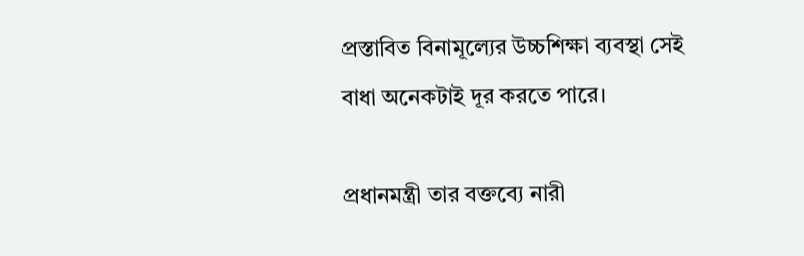প্রস্তাবিত বিনামূল্যের উচ্চশিক্ষা ব্যবস্থা সেই বাধা অনেকটাই দূর করতে পারে।

প্রধানমন্ত্রী তার বক্তব্যে নারী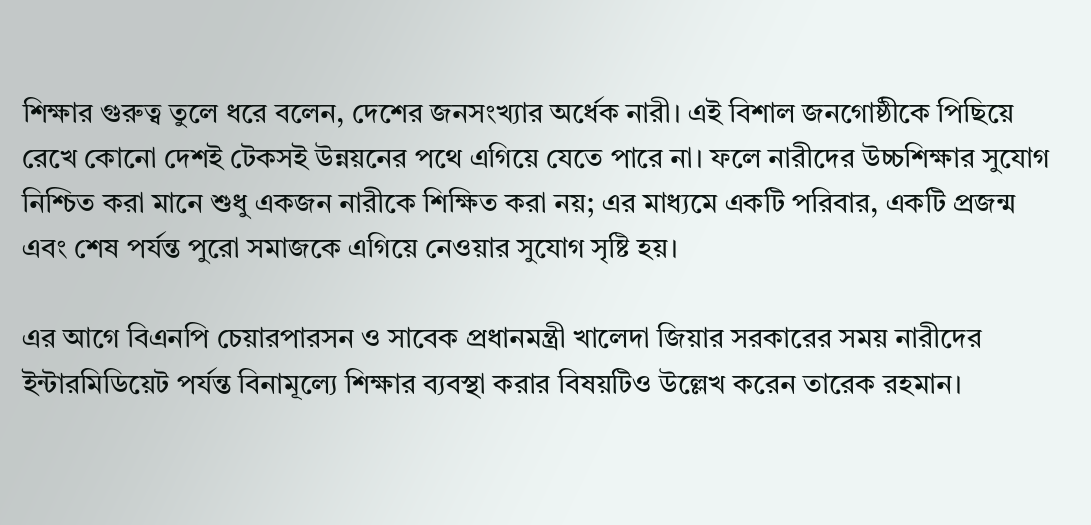শিক্ষার গুরুত্ব তুলে ধরে বলেন, দেশের জনসংখ্যার অর্ধেক নারী। এই বিশাল জনগোষ্ঠীকে পিছিয়ে রেখে কোনো দেশই টেকসই উন্নয়নের পথে এগিয়ে যেতে পারে না। ফলে নারীদের উচ্চশিক্ষার সুযোগ নিশ্চিত করা মানে শুধু একজন নারীকে শিক্ষিত করা নয়; এর মাধ্যমে একটি পরিবার, একটি প্রজন্ম এবং শেষ পর্যন্ত পুরো সমাজকে এগিয়ে নেওয়ার সুযোগ সৃষ্টি হয়।

এর আগে বিএনপি চেয়ারপারসন ও সাবেক প্রধানমন্ত্রী খালেদা জিয়ার সরকারের সময় নারীদের ইন্টারমিডিয়েট পর্যন্ত বিনামূল্যে শিক্ষার ব্যবস্থা করার বিষয়টিও উল্লেখ করেন তারেক রহমান।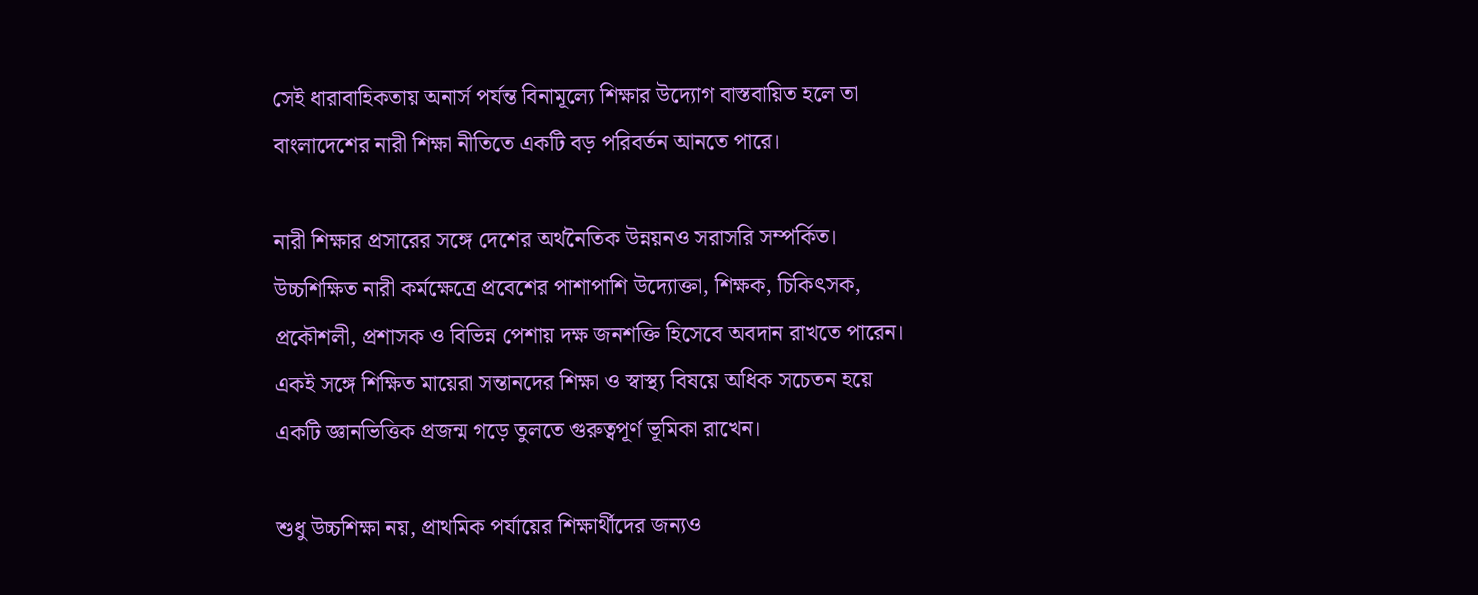সেই ধারাবাহিকতায় অনার্স পর্যন্ত বিনামূল্যে শিক্ষার উদ্যোগ বাস্তবায়িত হলে তা বাংলাদেশের নারী শিক্ষা নীতিতে একটি বড় পরিবর্তন আনতে পারে।

নারী শিক্ষার প্রসারের সঙ্গে দেশের অর্থনৈতিক উন্নয়নও সরাসরি সম্পর্কিত। উচ্চশিক্ষিত নারী কর্মক্ষেত্রে প্রবেশের পাশাপাশি উদ্যোক্তা, শিক্ষক, চিকিৎসক, প্রকৌশলী, প্রশাসক ও বিভিন্ন পেশায় দক্ষ জনশক্তি হিসেবে অবদান রাখতে পারেন। একই সঙ্গে শিক্ষিত মায়েরা সন্তানদের শিক্ষা ও স্বাস্থ্য বিষয়ে অধিক সচেতন হয়ে একটি জ্ঞানভিত্তিক প্রজন্ম গড়ে তুলতে গুরুত্বপূর্ণ ভূমিকা রাখেন।

শুধু উচ্চশিক্ষা নয়, প্রাথমিক পর্যায়ের শিক্ষার্থীদের জন্যও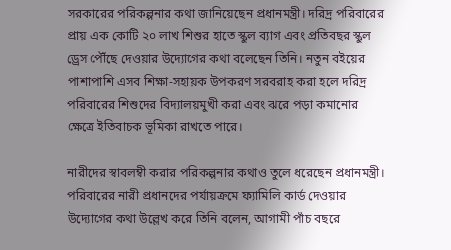সরকারের পরিকল্পনার কথা জানিয়েছেন প্রধানমন্ত্রী। দরিদ্র পরিবারের প্রায় এক কোটি ২০ লাখ শিশুর হাতে স্কুল ব্যাগ এবং প্রতিবছর স্কুল ড্রেস পৌঁছে দেওয়ার উদ্যোগের কথা বলেছেন তিনি। নতুন বইয়ের পাশাপাশি এসব শিক্ষা-সহায়ক উপকরণ সরবরাহ করা হলে দরিদ্র পরিবারের শিশুদের বিদ্যালয়মুখী করা এবং ঝরে পড়া কমানোর ক্ষেত্রে ইতিবাচক ভূমিকা রাখতে পারে।

নারীদের স্বাবলম্বী করার পরিকল্পনার কথাও তুলে ধরেছেন প্রধানমন্ত্রী। পরিবারের নারী প্রধানদের পর্যায়ক্রমে ফ্যামিলি কার্ড দেওয়ার উদ্যোগের কথা উল্লেখ করে তিনি বলেন, আগামী পাঁচ বছরে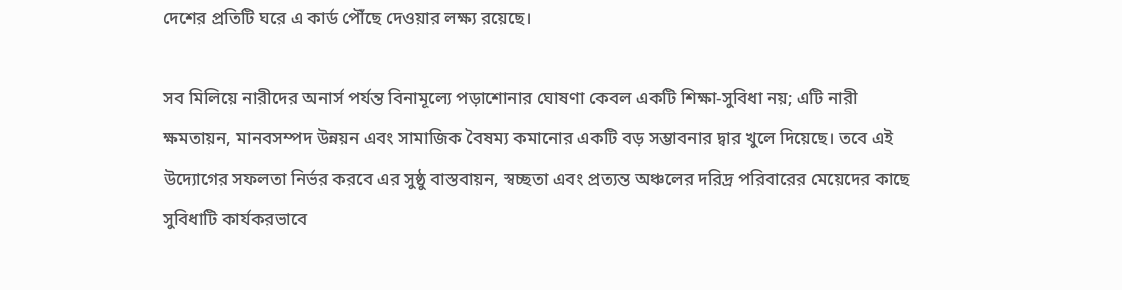দেশের প্রতিটি ঘরে এ কার্ড পৌঁছে দেওয়ার লক্ষ্য রয়েছে।

সব মিলিয়ে নারীদের অনার্স পর্যন্ত বিনামূল্যে পড়াশোনার ঘোষণা কেবল একটি শিক্ষা-সুবিধা নয়; এটি নারী ক্ষমতায়ন, মানবসম্পদ উন্নয়ন এবং সামাজিক বৈষম্য কমানোর একটি বড় সম্ভাবনার দ্বার খুলে দিয়েছে। তবে এই উদ্যোগের সফলতা নির্ভর করবে এর সুষ্ঠু বাস্তবায়ন, স্বচ্ছতা এবং প্রত্যন্ত অঞ্চলের দরিদ্র পরিবারের মেয়েদের কাছে সুবিধাটি কার্যকরভাবে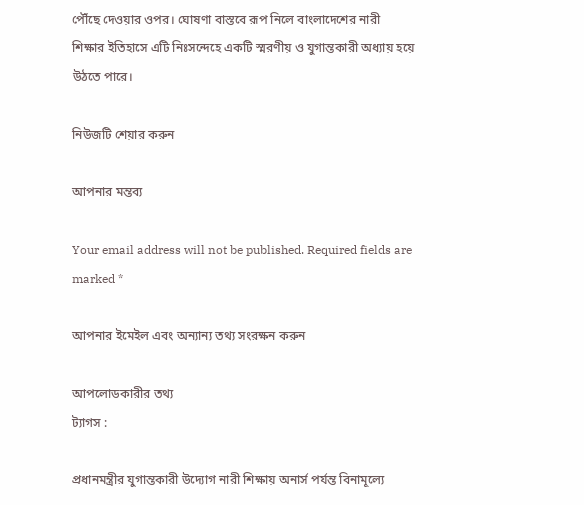পৌঁছে দেওয়ার ওপর। ঘোষণা বাস্তবে রূপ নিলে বাংলাদেশের নারী শিক্ষার ইতিহাসে এটি নিঃসন্দেহে একটি স্মরণীয় ও যুগান্তকারী অধ্যায় হয়ে উঠতে পারে।

নিউজটি শেয়ার করুন

আপনার মন্তব্য

Your email address will not be published. Required fields are marked *

আপনার ইমেইল এবং অন্যান্য তথ্য সংরক্ষন করুন

আপলোডকারীর তথ্য
ট্যাগস :

প্রধানমন্ত্রীর যুগান্তকারী উদ্যোগ নারী শিক্ষায় অনার্স পর্যন্ত বিনামূল্যে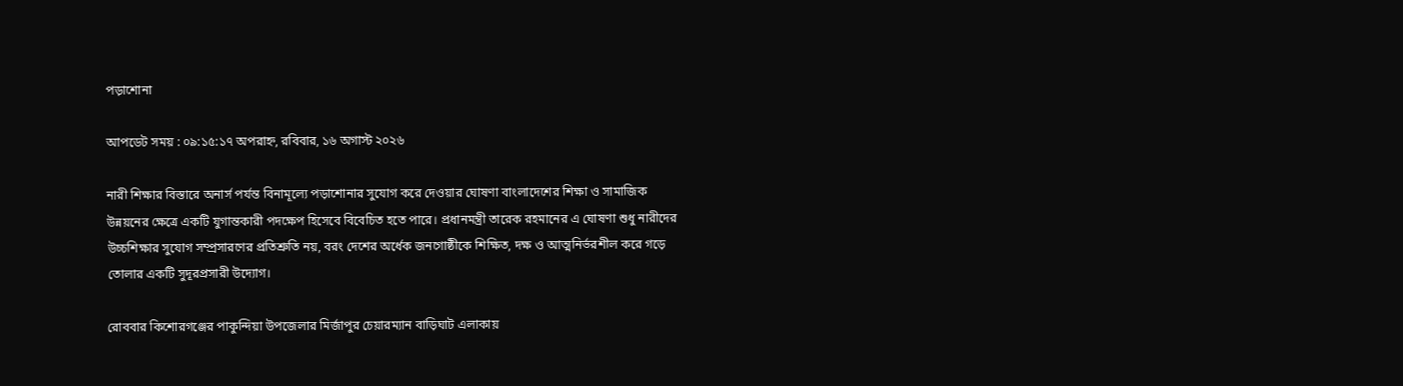পড়াশোনা

আপডেট সময় : ০৯:১৫:১৭ অপরাহ্ন, রবিবার, ১৬ অগাস্ট ২০২৬

নারী শিক্ষার বিস্তারে অনার্স পর্যন্ত বিনামূল্যে পড়াশোনার সুযোগ করে দেওয়ার ঘোষণা বাংলাদেশের শিক্ষা ও সামাজিক উন্নয়নের ক্ষেত্রে একটি যুগান্তকারী পদক্ষেপ হিসেবে বিবেচিত হতে পারে। প্রধানমন্ত্রী তারেক রহমানের এ ঘোষণা শুধু নারীদের উচ্চশিক্ষার সুযোগ সম্প্রসারণের প্রতিশ্রুতি নয়, বরং দেশের অর্ধেক জনগোষ্ঠীকে শিক্ষিত, দক্ষ ও আত্মনির্ভরশীল করে গড়ে তোলার একটি সুদূরপ্রসারী উদ্যোগ।

রোববার কিশোরগঞ্জের পাকুন্দিয়া উপজেলার মির্জাপুর চেয়ারম্যান বাড়িঘাট এলাকায়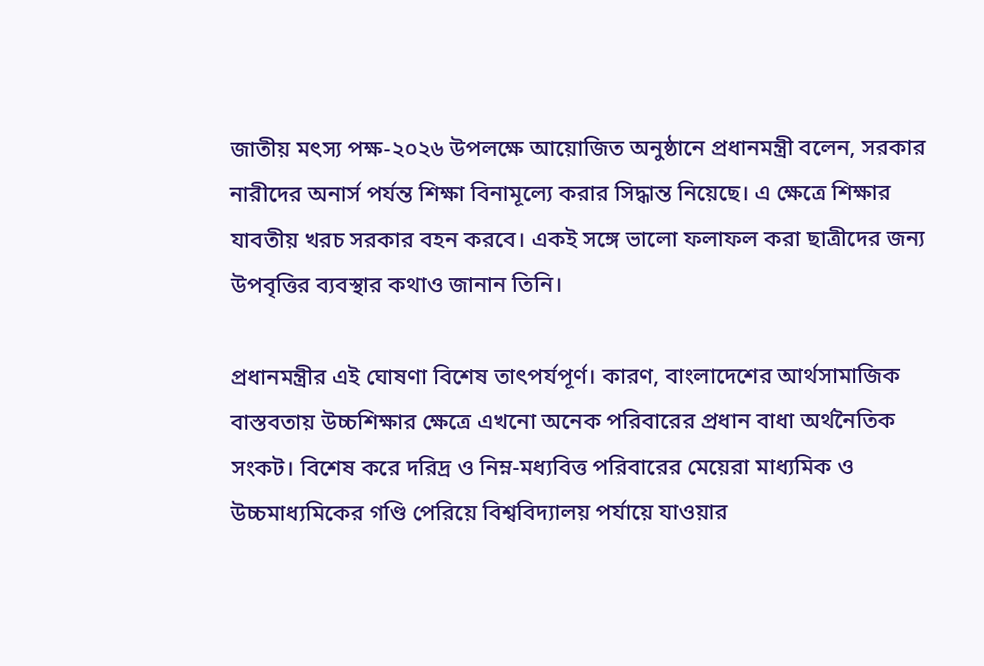জাতীয় মৎস্য পক্ষ-২০২৬ উপলক্ষে আয়োজিত অনুষ্ঠানে প্রধানমন্ত্রী বলেন, সরকার নারীদের অনার্স পর্যন্ত শিক্ষা বিনামূল্যে করার সিদ্ধান্ত নিয়েছে। এ ক্ষেত্রে শিক্ষার যাবতীয় খরচ সরকার বহন করবে। একই সঙ্গে ভালো ফলাফল করা ছাত্রীদের জন্য উপবৃত্তির ব্যবস্থার কথাও জানান তিনি।

প্রধানমন্ত্রীর এই ঘোষণা বিশেষ তাৎপর্যপূর্ণ। কারণ, বাংলাদেশের আর্থসামাজিক বাস্তবতায় উচ্চশিক্ষার ক্ষেত্রে এখনো অনেক পরিবারের প্রধান বাধা অর্থনৈতিক সংকট। বিশেষ করে দরিদ্র ও নিম্ন-মধ্যবিত্ত পরিবারের মেয়েরা মাধ্যমিক ও উচ্চমাধ্যমিকের গণ্ডি পেরিয়ে বিশ্ববিদ্যালয় পর্যায়ে যাওয়ার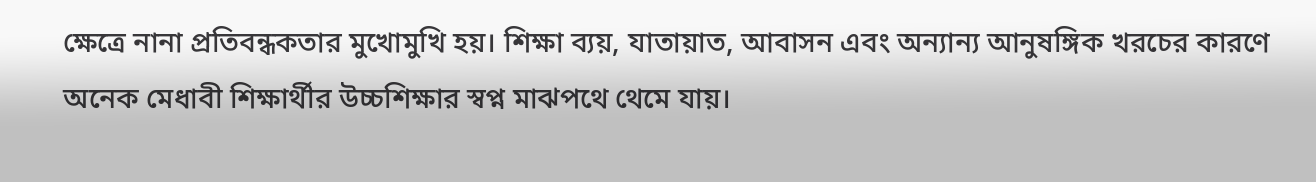ক্ষেত্রে নানা প্রতিবন্ধকতার মুখোমুখি হয়। শিক্ষা ব্যয়, যাতায়াত, আবাসন এবং অন্যান্য আনুষঙ্গিক খরচের কারণে অনেক মেধাবী শিক্ষার্থীর উচ্চশিক্ষার স্বপ্ন মাঝপথে থেমে যায়।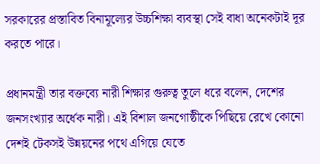সরকারের প্রস্তাবিত বিনামূল্যের উচ্চশিক্ষা ব্যবস্থা সেই বাধা অনেকটাই দূর করতে পারে।

প্রধানমন্ত্রী তার বক্তব্যে নারী শিক্ষার গুরুত্ব তুলে ধরে বলেন, দেশের জনসংখ্যার অর্ধেক নারী। এই বিশাল জনগোষ্ঠীকে পিছিয়ে রেখে কোনো দেশই টেকসই উন্নয়নের পথে এগিয়ে যেতে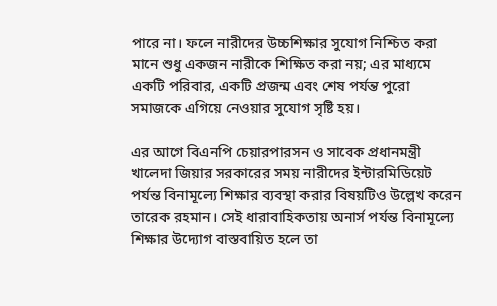পারে না। ফলে নারীদের উচ্চশিক্ষার সুযোগ নিশ্চিত করা মানে শুধু একজন নারীকে শিক্ষিত করা নয়; এর মাধ্যমে একটি পরিবার, একটি প্রজন্ম এবং শেষ পর্যন্ত পুরো সমাজকে এগিয়ে নেওয়ার সুযোগ সৃষ্টি হয়।

এর আগে বিএনপি চেয়ারপারসন ও সাবেক প্রধানমন্ত্রী খালেদা জিয়ার সরকারের সময় নারীদের ইন্টারমিডিয়েট পর্যন্ত বিনামূল্যে শিক্ষার ব্যবস্থা করার বিষয়টিও উল্লেখ করেন তারেক রহমান। সেই ধারাবাহিকতায় অনার্স পর্যন্ত বিনামূল্যে শিক্ষার উদ্যোগ বাস্তবায়িত হলে তা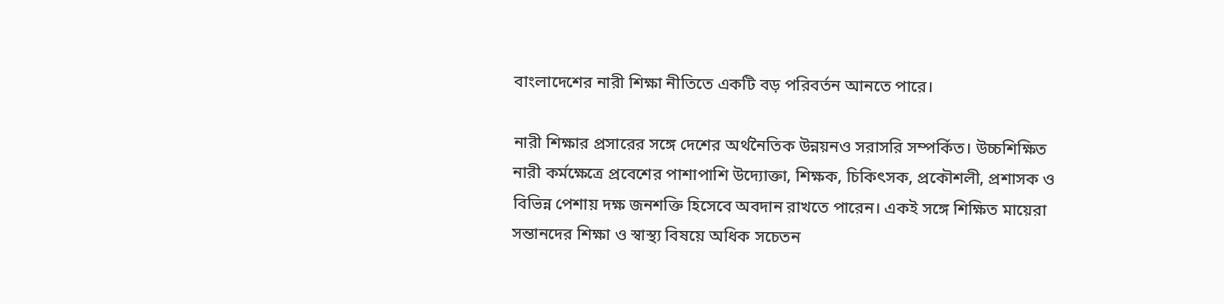বাংলাদেশের নারী শিক্ষা নীতিতে একটি বড় পরিবর্তন আনতে পারে।

নারী শিক্ষার প্রসারের সঙ্গে দেশের অর্থনৈতিক উন্নয়নও সরাসরি সম্পর্কিত। উচ্চশিক্ষিত নারী কর্মক্ষেত্রে প্রবেশের পাশাপাশি উদ্যোক্তা, শিক্ষক, চিকিৎসক, প্রকৌশলী, প্রশাসক ও বিভিন্ন পেশায় দক্ষ জনশক্তি হিসেবে অবদান রাখতে পারেন। একই সঙ্গে শিক্ষিত মায়েরা সন্তানদের শিক্ষা ও স্বাস্থ্য বিষয়ে অধিক সচেতন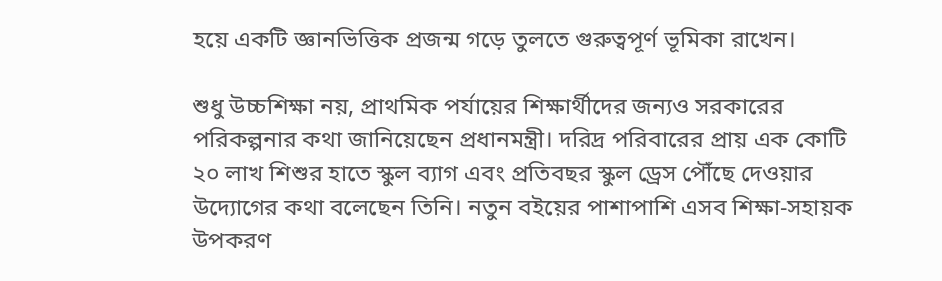হয়ে একটি জ্ঞানভিত্তিক প্রজন্ম গড়ে তুলতে গুরুত্বপূর্ণ ভূমিকা রাখেন।

শুধু উচ্চশিক্ষা নয়, প্রাথমিক পর্যায়ের শিক্ষার্থীদের জন্যও সরকারের পরিকল্পনার কথা জানিয়েছেন প্রধানমন্ত্রী। দরিদ্র পরিবারের প্রায় এক কোটি ২০ লাখ শিশুর হাতে স্কুল ব্যাগ এবং প্রতিবছর স্কুল ড্রেস পৌঁছে দেওয়ার উদ্যোগের কথা বলেছেন তিনি। নতুন বইয়ের পাশাপাশি এসব শিক্ষা-সহায়ক উপকরণ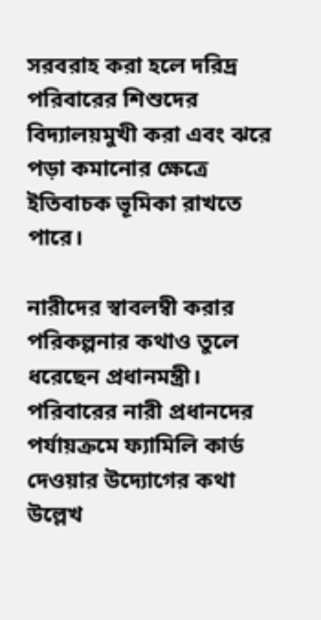সরবরাহ করা হলে দরিদ্র পরিবারের শিশুদের বিদ্যালয়মুখী করা এবং ঝরে পড়া কমানোর ক্ষেত্রে ইতিবাচক ভূমিকা রাখতে পারে।

নারীদের স্বাবলম্বী করার পরিকল্পনার কথাও তুলে ধরেছেন প্রধানমন্ত্রী। পরিবারের নারী প্রধানদের পর্যায়ক্রমে ফ্যামিলি কার্ড দেওয়ার উদ্যোগের কথা উল্লেখ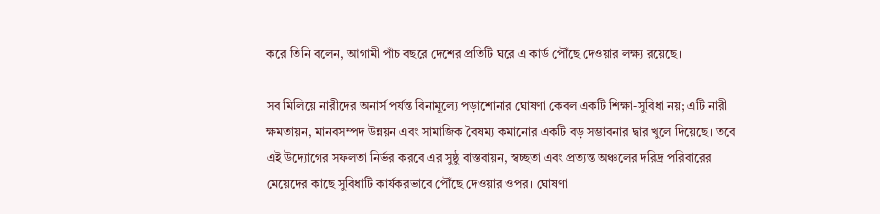করে তিনি বলেন, আগামী পাঁচ বছরে দেশের প্রতিটি ঘরে এ কার্ড পৌঁছে দেওয়ার লক্ষ্য রয়েছে।

সব মিলিয়ে নারীদের অনার্স পর্যন্ত বিনামূল্যে পড়াশোনার ঘোষণা কেবল একটি শিক্ষা-সুবিধা নয়; এটি নারী ক্ষমতায়ন, মানবসম্পদ উন্নয়ন এবং সামাজিক বৈষম্য কমানোর একটি বড় সম্ভাবনার দ্বার খুলে দিয়েছে। তবে এই উদ্যোগের সফলতা নির্ভর করবে এর সুষ্ঠু বাস্তবায়ন, স্বচ্ছতা এবং প্রত্যন্ত অঞ্চলের দরিদ্র পরিবারের মেয়েদের কাছে সুবিধাটি কার্যকরভাবে পৌঁছে দেওয়ার ওপর। ঘোষণা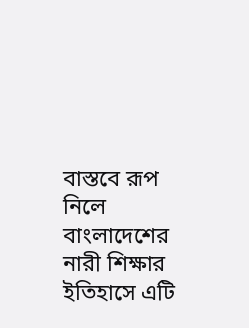বাস্তবে রূপ নিলে বাংলাদেশের নারী শিক্ষার ইতিহাসে এটি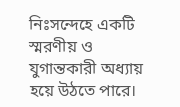নিঃসন্দেহে একটি স্মরণীয় ও যুগান্তকারী অধ্যায় হয়ে উঠতে পারে।